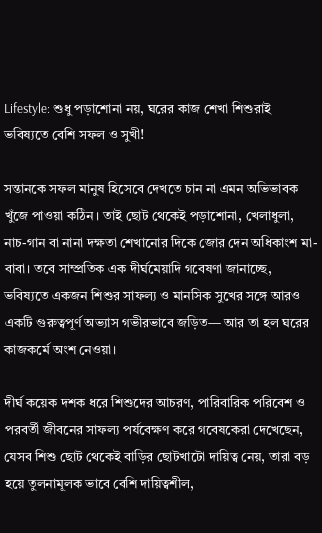Lifestyle: শুধু পড়াশোনা নয়, ঘরের কাজ শেখা শিশুরাই ভবিষ্যতে বেশি সফল ও সুখী!

সন্তানকে সফল মানুষ হিসেবে দেখতে চান না এমন অভিভাবক খুঁজে পাওয়া কঠিন। তাই ছোট থেকেই পড়াশোনা, খেলাধুলা, নাচ-গান বা নানা দক্ষতা শেখানোর দিকে জোর দেন অধিকাংশ মা-বাবা। তবে সাম্প্রতিক এক দীর্ঘমেয়াদি গবেষণা জানাচ্ছে, ভবিষ্যতে একজন শিশুর সাফল্য ও মানসিক সুখের সঙ্গে আরও একটি গুরুত্বপূর্ণ অভ্যাস গভীরভাবে জড়িত— আর তা হল ঘরের কাজকর্মে অংশ নেওয়া।

দীর্ঘ কয়েক দশক ধরে শিশুদের আচরণ, পারিবারিক পরিবেশ ও পরবর্তী জীবনের সাফল্য পর্যবেক্ষণ করে গবেষকেরা দেখেছেন, যেসব শিশু ছোট থেকেই বাড়ির ছোটখাটো দায়িত্ব নেয়, তারা বড় হয়ে তুলনামূলক ভাবে বেশি দায়িত্বশীল,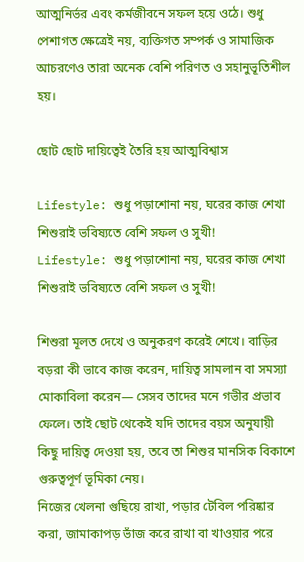আত্মনির্ভর এবং কর্মজীবনে সফল হয়ে ওঠে। শুধু পেশাগত ক্ষেত্রেই নয়, ব্যক্তিগত সম্পর্ক ও সামাজিক আচরণেও তারা অনেক বেশি পরিণত ও সহানুভূতিশীল হয়।

ছোট ছোট দায়িত্বেই তৈরি হয় আত্মবিশ্বাস

Lifestyle: শুধু পড়াশোনা নয়, ঘরের কাজ শেখা শিশুরাই ভবিষ্যতে বেশি সফল ও সুখী!
Lifestyle: শুধু পড়াশোনা নয়, ঘরের কাজ শেখা শিশুরাই ভবিষ্যতে বেশি সফল ও সুখী!

শিশুরা মূলত দেখে ও অনুকরণ করেই শেখে। বাড়ির বড়রা কী ভাবে কাজ করেন, দায়িত্ব সামলান বা সমস্যা মোকাবিলা করেন— সেসব তাদের মনে গভীর প্রভাব ফেলে। তাই ছোট থেকেই যদি তাদের বয়স অনুযায়ী কিছু দায়িত্ব দেওয়া হয়, তবে তা শিশুর মানসিক বিকাশে গুরুত্বপূর্ণ ভূমিকা নেয়।
নিজের খেলনা গুছিয়ে রাখা, পড়ার টেবিল পরিষ্কার করা, জামাকাপড় ভাঁজ করে রাখা বা খাওয়ার পরে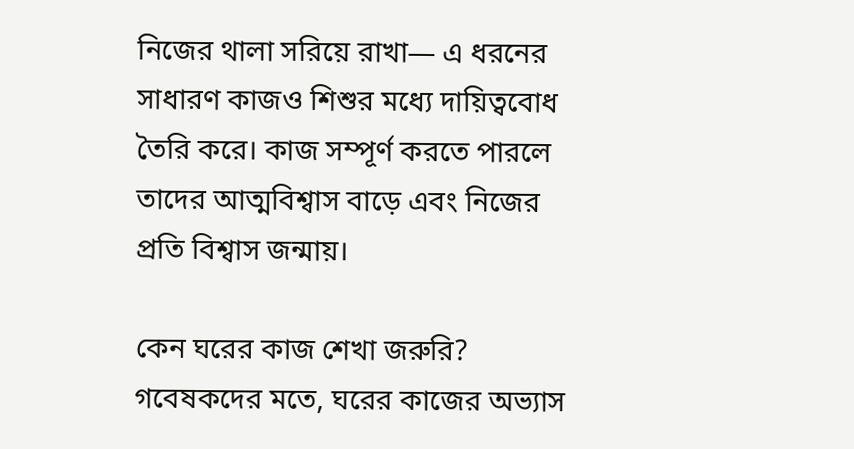নিজের থালা সরিয়ে রাখা— এ ধরনের সাধারণ কাজও শিশুর মধ্যে দায়িত্ববোধ তৈরি করে। কাজ সম্পূর্ণ করতে পারলে তাদের আত্মবিশ্বাস বাড়ে এবং নিজের প্রতি বিশ্বাস জন্মায়।

কেন ঘরের কাজ শেখা জরুরি?
গবেষকদের মতে, ঘরের কাজের অভ্যাস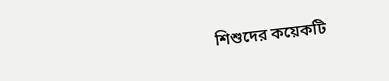শিশুদের কয়েকটি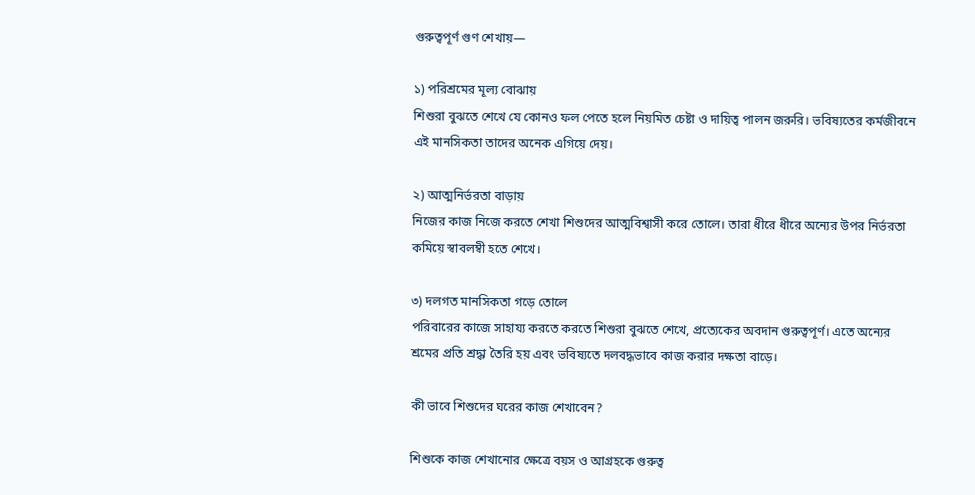গুরুত্বপূর্ণ গুণ শেখায়—

১) পরিশ্রমের মূল্য বোঝায়
শিশুরা বুঝতে শেখে যে কোনও ফল পেতে হলে নিয়মিত চেষ্টা ও দায়িত্ব পালন জরুরি। ভবিষ্যতের কর্মজীবনে এই মানসিকতা তাদের অনেক এগিয়ে দেয়।

২) আত্মনির্ভরতা বাড়ায়
নিজের কাজ নিজে করতে শেখা শিশুদের আত্মবিশ্বাসী করে তোলে। তারা ধীরে ধীরে অন্যের উপর নির্ভরতা কমিয়ে স্বাবলম্বী হতে শেখে।

৩) দলগত মানসিকতা গড়ে তোলে
পরিবারের কাজে সাহায্য করতে করতে শিশুরা বুঝতে শেখে, প্রত্যেকের অবদান গুরুত্বপূর্ণ। এতে অন্যের শ্রমের প্রতি শ্রদ্ধা তৈরি হয় এবং ভবিষ্যতে দলবদ্ধভাবে কাজ করার দক্ষতা বাড়ে।

কী ভাবে শিশুদের ঘরের কাজ শেখাবেন?

শিশুকে কাজ শেখানোর ক্ষেত্রে বয়স ও আগ্রহকে গুরুত্ব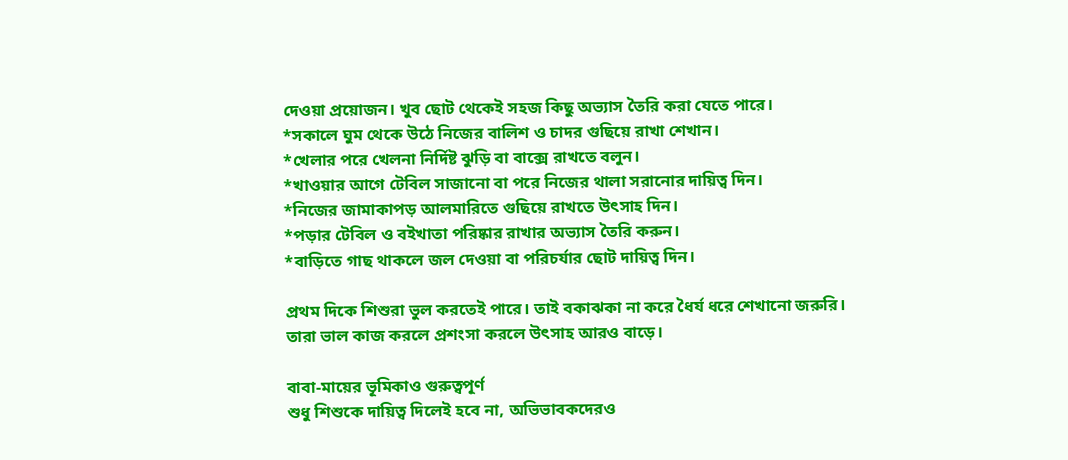দেওয়া প্রয়োজন। খুব ছোট থেকেই সহজ কিছু অভ্যাস তৈরি করা যেতে পারে।
*সকালে ঘুম থেকে উঠে নিজের বালিশ ও চাদর গুছিয়ে রাখা শেখান।
*খেলার পরে খেলনা নির্দিষ্ট ঝুড়ি বা বাক্সে রাখতে বলুন।
*খাওয়ার আগে টেবিল সাজানো বা পরে নিজের থালা সরানোর দায়িত্ব দিন।
*নিজের জামাকাপড় আলমারিতে গুছিয়ে রাখতে উৎসাহ দিন।
*পড়ার টেবিল ও বইখাতা পরিষ্কার রাখার অভ্যাস তৈরি করুন।
*বাড়িতে গাছ থাকলে জল দেওয়া বা পরিচর্যার ছোট দায়িত্ব দিন।

প্রথম দিকে শিশুরা ভুল করতেই পারে। তাই বকাঝকা না করে ধৈর্য ধরে শেখানো জরুরি। তারা ভাল কাজ করলে প্রশংসা করলে উৎসাহ আরও বাড়ে।

বাবা-মায়ের ভূমিকাও গুরুত্বপূর্ণ
শুধু শিশুকে দায়িত্ব দিলেই হবে না, অভিভাবকদেরও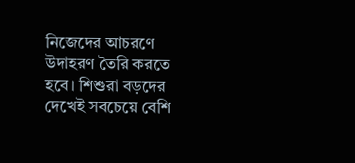নিজেদের আচরণে উদাহরণ তৈরি করতে হবে। শিশুরা বড়দের দেখেই সবচেয়ে বেশি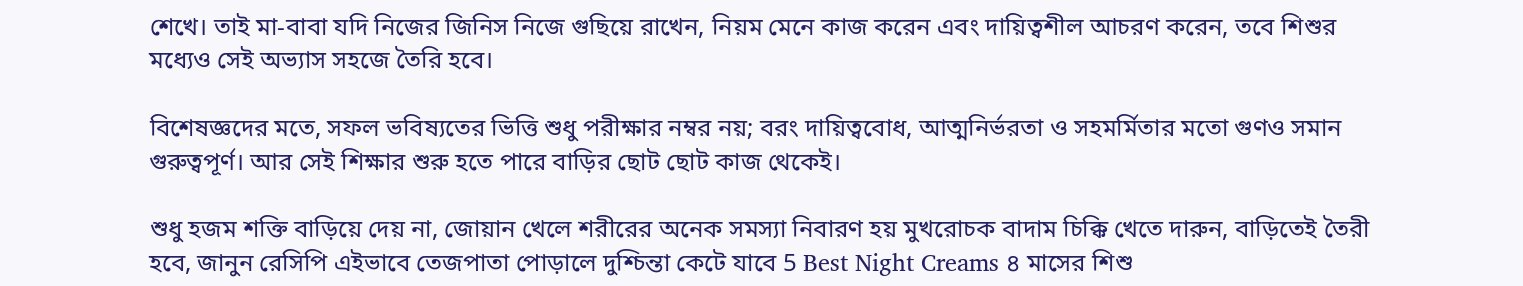শেখে। তাই মা-বাবা যদি নিজের জিনিস নিজে গুছিয়ে রাখেন, নিয়ম মেনে কাজ করেন এবং দায়িত্বশীল আচরণ করেন, তবে শিশুর মধ্যেও সেই অভ্যাস সহজে তৈরি হবে।

বিশেষজ্ঞদের মতে, সফল ভবিষ্যতের ভিত্তি শুধু পরীক্ষার নম্বর নয়; বরং দায়িত্ববোধ, আত্মনির্ভরতা ও সহমর্মিতার মতো গুণও সমান গুরুত্বপূর্ণ। আর সেই শিক্ষার শুরু হতে পারে বাড়ির ছোট ছোট কাজ থেকেই।

শুধু হজম শক্তি বাড়িয়ে দেয় না, জোয়ান খেলে শরীরের অনেক সমস্যা নিবারণ হয় মুখরোচক বাদাম চিক্কি খেতে দারুন, বাড়িতেই তৈরী হবে, জানুন রেসিপি এইভাবে তেজপাতা পোড়ালে দুশ্চিন্তা কেটে যাবে 5 Best Night Creams ৪ মাসের শিশু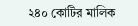২৪০ কোটির মালিক